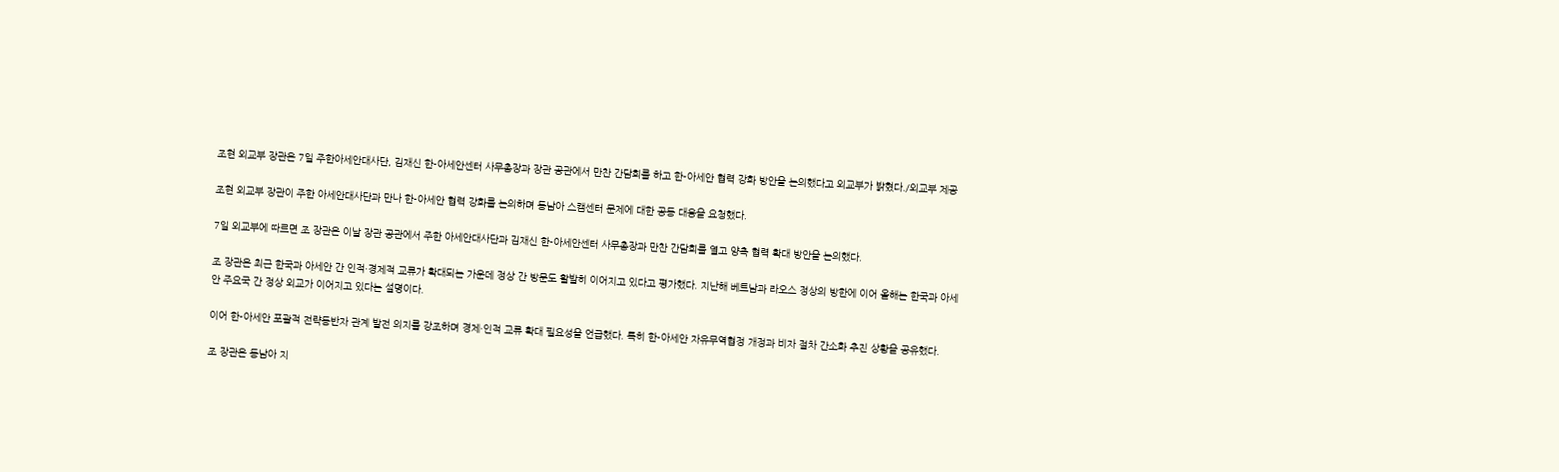조현 외교부 장관은 7일 주한아세안대사단, 김재신 한-아세안센터 사무총장과 장관 공관에서 만찬 간담회를 하고 한-아세안 협력 강화 방안을 논의했다고 외교부가 밝혔다./외교부 제공

조현 외교부 장관이 주한 아세안대사단과 만나 한-아세안 협력 강화를 논의하며 동남아 스캠센터 문제에 대한 공동 대응을 요청했다.

7일 외교부에 따르면 조 장관은 이날 장관 공관에서 주한 아세안대사단과 김재신 한-아세안센터 사무총장과 만찬 간담회를 열고 양측 협력 확대 방안을 논의했다.

조 장관은 최근 한국과 아세안 간 인적·경제적 교류가 확대되는 가운데 정상 간 방문도 활발히 이어지고 있다고 평가했다. 지난해 베트남과 라오스 정상의 방한에 이어 올해는 한국과 아세안 주요국 간 정상 외교가 이어지고 있다는 설명이다.

이어 한-아세안 포괄적 전략동반자 관계 발전 의지를 강조하며 경제·인적 교류 확대 필요성을 언급했다. 특히 한-아세안 자유무역협정 개정과 비자 절차 간소화 추진 상황을 공유했다.

조 장관은 동남아 지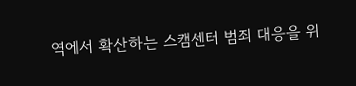역에서 확산하는 스캠센터 범죄 대응을 위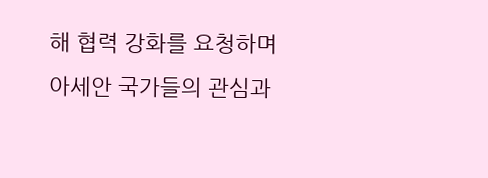해 협력 강화를 요청하며 아세안 국가들의 관심과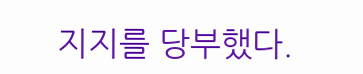지지를 당부했다.